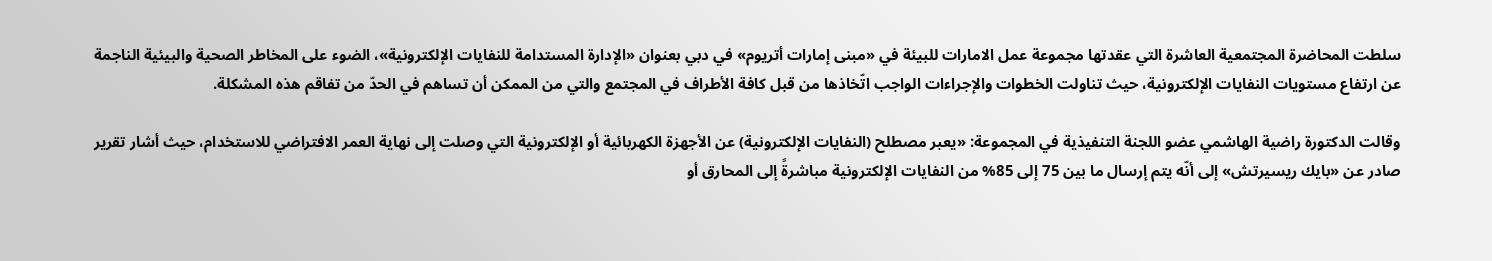سلطت المحاضرة المجتمعية العاشرة التي عقدتها مجموعة عمل الامارات للبيئة في «مبنى إمارات أتريوم» في دبي بعنوان «الإدارة المستدامة للنفايات الإلكترونية»، الضوء على المخاطر الصحية والبيئية الناجمة عن ارتفاع مستويات النفايات الإلكترونية، حيث تناولت الخطوات والإجراءات الواجب اتّخاذها من قبل كافة الأطراف في المجتمع والتي من الممكن أن تساهم في الحدّ من تفاقم هذه المشكلة.

وقالت الدكتورة راضية الهاشمي عضو اللجنة التنفيذية في المجموعة: «يعبر مصطلح (النفايات الإلكترونية) عن الأجهزة الكهربائية أو الإلكترونية التي وصلت إلى نهاية العمر الافتراضي للاستخدام، حيث أشار تقرير صادر عن «بايك ريسيرتش» إلى أنّه يتم إرسال ما بين 75 إلى 85% من النفايات الإلكترونية مباشرةً إلى المحارق أو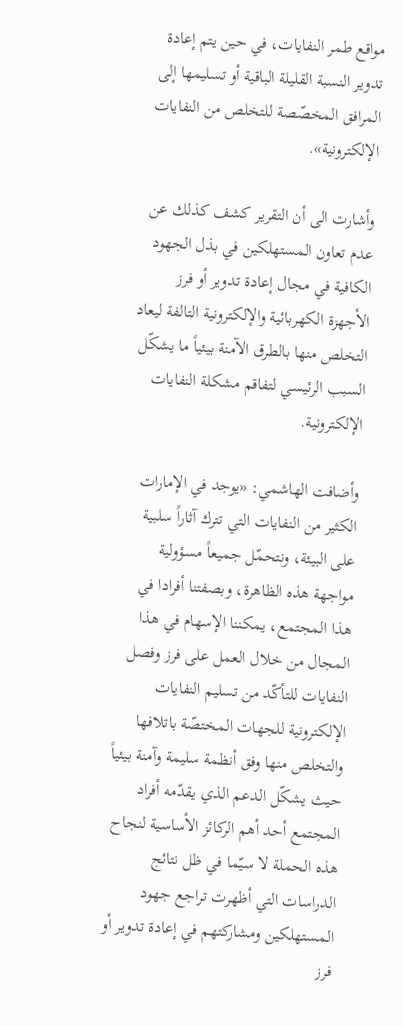مواقع طمر النفايات، في حين يتم إعادة تدوير النسبة القليلة الباقية أو تسليمها إلى المرافق المخصّصة للتخلص من النفايات الإلكترونية».

وأشارت الى أن التقرير كشف كذلك عن عدم تعاون المستهلكين في بذل الجهود الكافية في مجال إعادة تدوير أو فرز الأجهزة الكهربائية والإلكترونية التالفة ليعاد التخلص منها بالطرق الآمنة بيئياً ما يشكّل السبب الرئيسي لتفاقم مشكلة النفايات الإلكترونية.

وأضافت الهاشمي: «يوجد في الإمارات الكثير من النفايات التي تترك آثاراً سلبية على البيئة، ونتحمّل جميعاً مسؤولية مواجهة هذه الظاهرة، وبصفتنا أفرادا في هذا المجتمع، يمكننا الإسهام في هذا المجال من خلال العمل على فرز وفصل النفايات للتأكّد من تسليم النفايات الإلكترونية للجهات المختصّة باتلافها والتخلص منها وفق أنظمة سليمة وآمنة بيئياً حيث يشكّل الدعم الذي يقدّمه أفراد المجتمع أحد أهم الركائز الأساسية لنجاح هذه الحملة لا سيّما في ظل نتائج الدراسات التي أظهرت تراجع جهود المستهلكين ومشاركتهم في إعادة تدوير أو فرز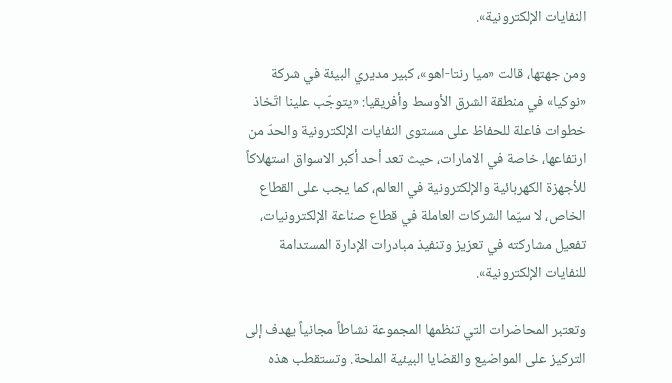النفايات الإلكترونية».

ومن جهتها، قالت «ميا رنتا-اهو»، كبير مديري البيئة في شركة «نوكيا» في منطقة الشرق الأوسط وأفريقيا: «يتوجّب علينا اتّخاذ خطوات فاعلة للحفاظ على مستوى النفايات الإلكترونية والحدّ من ارتفاعها، خاصة في الامارات، حيث تعد أحد أكبر الاسواق استهلاكاً للأجهزة الكهربائية والإلكترونية في العالم، كما يجب على القطاع الخاص، لا سيّما الشركات العاملة في قطاع صناعة الإلكترونيات، تفعيل مشاركته في تعزيز وتنفيذ مبادرات الإدارة المستدامة للنفايات الإلكترونية».

وتعتبر المحاضرات التي تنظمها المجموعة نشاطاً مجانياً يهدف إلى التركيز على المواضيع والقضايا البيئية الملحة. وتستقطب هذه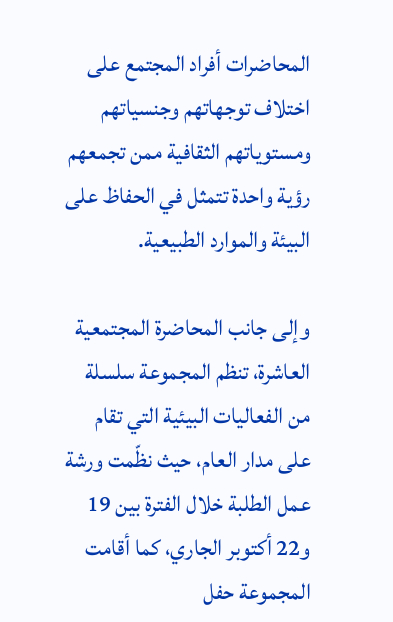المحاضرات أفراد المجتمع على اختلاف توجهاتهم وجنسياتهم ومستوياتهم الثقافية ممن تجمعهم رؤية واحدة تتمثل في الحفاظ على البيئة والموارد الطبيعية.

وإلى جانب المحاضرة المجتمعية العاشرة، تنظم المجموعة سلسلة من الفعاليات البيئية التي تقام على مدار العام، حيث نظّمت ورشة عمل الطلبة خلال الفترة بين 19 و22 أكتوبر الجاري، كما أقامت المجموعة حفل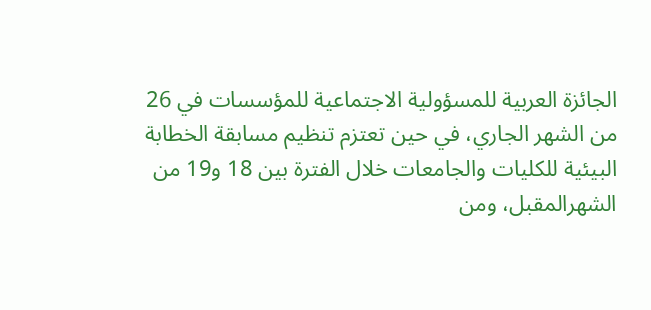الجائزة العربية للمسؤولية الاجتماعية للمؤسسات في 26 من الشهر الجاري، في حين تعتزم تنظيم مسابقة الخطابة البيئية للكليات والجامعات خلال الفترة بين 18 و19 من الشهرالمقبل، ومن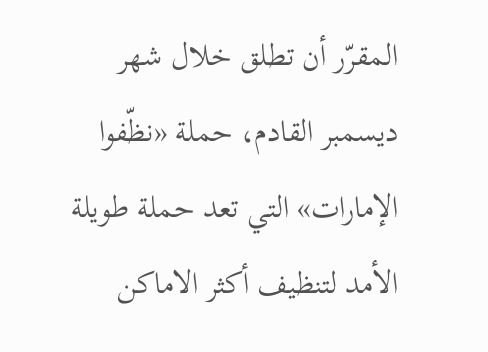المقرّر أن تطلق خلال شهر ديسمبر القادم، حملة «نظّفوا الإمارات» التي تعد حملة طويلة الأمد لتنظيف أكثر الاماكن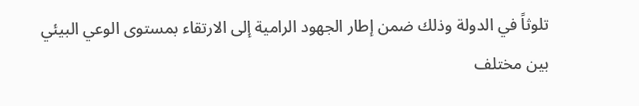تلوثاً في الدولة وذلك ضمن إطار الجهود الرامية إلى الارتقاء بمستوى الوعي البيئي بين مختلف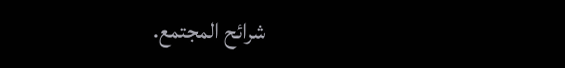شرائح المجتمع.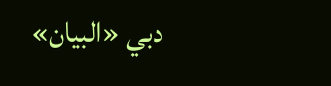دبي «البيان»